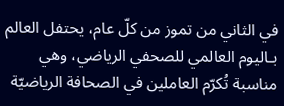في الثاني من تموز من كلّ عام، يحتفل العالم بـاليوم العالمي للصحفي الرياضي، وهي مناسبة تُكرّم العاملين في الصحافة الرياضيّة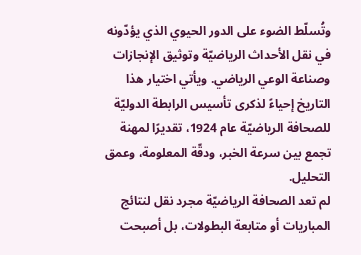وتُسلّط الضوء على الدور الحيوي الذي يؤدّونه في نقل الأحداث الرياضيّة وتوثيق الإنجازات وصناعة الوعي الرياضي. ويأتي اختيار هذا التاريخ إحياءً لذكرى تأسيس الرابطة الدوليّة للصحافة الرياضيّة عام 1924، تقديرًا لمهنة تجمع بين سرعة الخبر، ودقّة المعلومة، وعمق التحليل.
لم تعد الصحافة الرياضيّة مجرد نقل لنتائج المباريات أو متابعة البطولات، بل أصبحت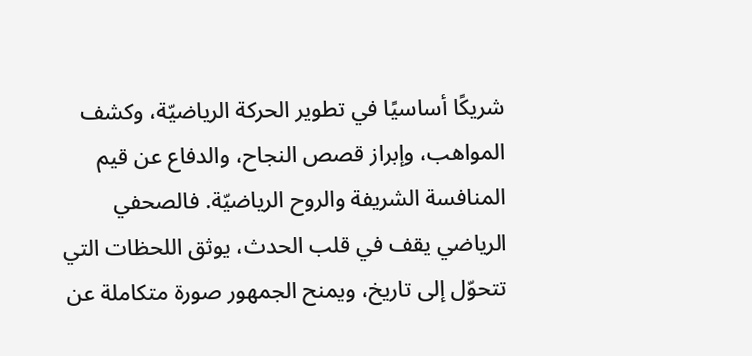شريكًا أساسيًا في تطوير الحركة الرياضيّة، وكشف المواهب، وإبراز قصص النجاح، والدفاع عن قيم المنافسة الشريفة والروح الرياضيّة. فالصحفي الرياضي يقف في قلب الحدث، يوثق اللحظات التي تتحوّل إلى تاريخ، ويمنح الجمهور صورة متكاملة عن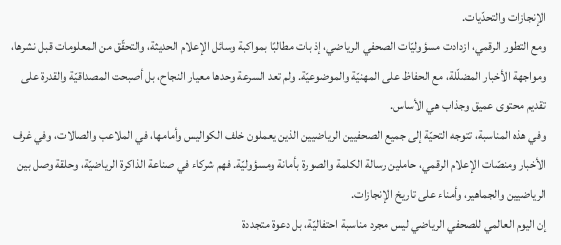الإنجازات والتحدّيات.
ومع التطور الرقمي، ازدادت مسؤوليّات الصحفي الرياضي، إذ بات مطالبًا بمواكبة وسائل الإعلام الحديثة، والتحقّق من المعلومات قبل نشرها، ومواجهة الأخبار المضلّلة، مع الحفاظ على المهنيّة والموضوعيّة. ولم تعد السرعة وحدها معيار النجاح، بل أصبحت المصداقيّة والقدرة على تقديم محتوى عميق وجذاب هي الأساس.
وفي هذه المناسبة، تتوجه التحيّة إلى جميع الصحفيين الرياضيين الذين يعملون خلف الكواليس وأمامها، في الملاعب والصالات، وفي غرف الأخبار ومنصّات الإعلام الرقمي، حاملين رسالة الكلمة والصورة بأمانة ومسؤوليّة. فهم شركاء في صناعة الذاكرة الرياضيّة، وحلقة وصل بين الرياضيين والجماهير، وأمناء على تاريخ الإنجازات.
إن اليوم العالمي للصحفي الرياضي ليس مجرد مناسبة احتفاليّة، بل دعوة متجددة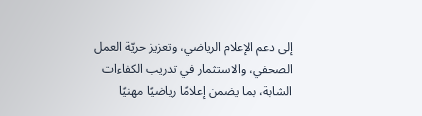إلى دعم الإعلام الرياضي، وتعزيز حريّة العمل الصحفي، والاستثمار في تدريب الكفاءات الشابة، بما يضمن إعلامًا رياضيًا مهنيًا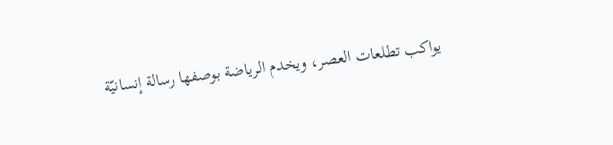يواكب تطلعات العصر، ويخدم الرياضة بوصفها رسالة إنسانيّة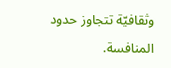وثقافيّة تتجاوز حدود المنافسة.